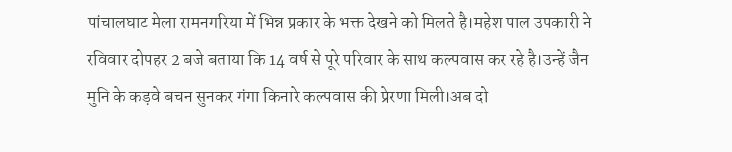पांचालघाट मेला रामनगरिया में भिन्न प्रकार के भक्त देखने को मिलते है।महेश पाल उपकारी ने रविवार दोपहर 2 बजे बताया कि 14 वर्ष से पूरे परिवार के साथ कल्पवास कर रहे है।उन्हें जैन मुनि के कड़वे बचन सुनकर गंगा किनारे कल्पवास की प्रेरणा मिली।अब दो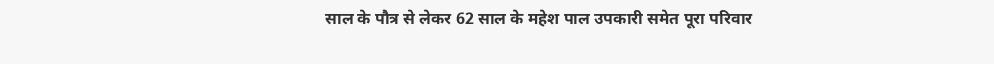साल के पौत्र से लेकर 62 साल के महेश पाल उपकारी समेत पूरा परिवार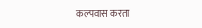कल्पवास करता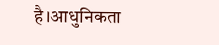है।आधुनिकता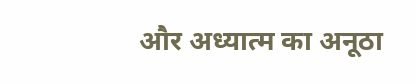और अध्यात्म का अनूठा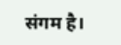संगम है।